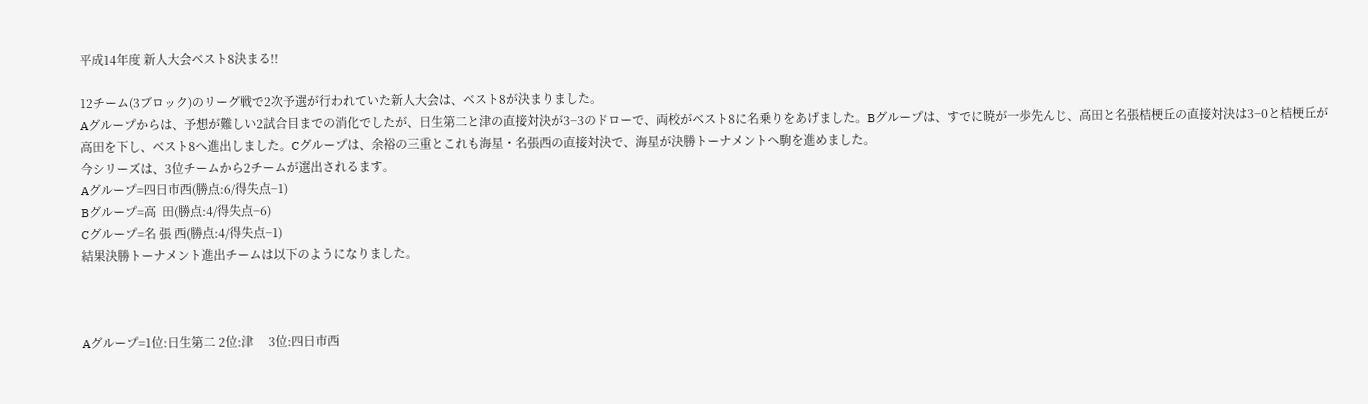平成14年度 新人大会ベスト8決まる!!

12チーム(3ブロック)のリーグ戦で2次予選が行われていた新人大会は、ベスト8が決まりました。
Aグループからは、予想が難しい2試合目までの消化でしたが、日生第二と津の直接対決が3−3のドローで、両校がベスト8に名乗りをあげました。Bグループは、すでに暁が一歩先んじ、高田と名張桔梗丘の直接対決は3−0と桔梗丘が高田を下し、ベスト8へ進出しました。Cグループは、余裕の三重とこれも海星・名張西の直接対決で、海星が決勝トーナメントへ駒を進めました。
今シリーズは、3位チームから2チームが選出されるます。
Aグループ=四日市西(勝点:6/得失点−1)
Bグループ=高  田(勝点:4/得失点−6)
Cグループ=名 張 西(勝点:4/得失点−1)
結果決勝トーナメント進出チームは以下のようになりました。



Aグループ=1位:日生第二 2位:津     3位:四日市西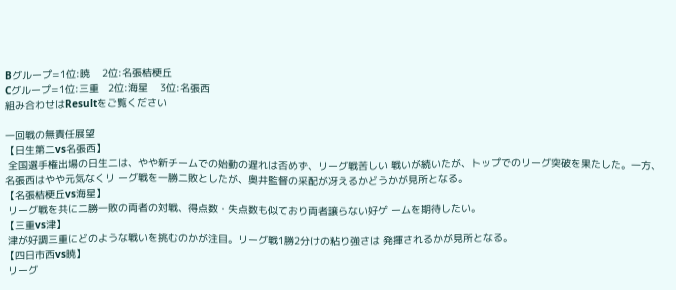Bグループ=1位:暁    2位:名張桔梗丘
Cグループ=1位:三重   2位:海星    3位:名張西
組み合わせはResultをご覧ください

一回戦の無責任展望
【日生第二vs名張西】
 全国選手権出場の日生二は、やや新チームでの始動の遅れは否めず、リーグ戦苦しい 戦いが続いたが、トップでのリーグ突破を果たした。一方、名張西はやや元気なくリ ーグ戦を一勝二敗としたが、奥井監督の采配が冴えるかどうかが見所となる。
【名張桔梗丘vs海星】
 リーグ戦を共に二勝一敗の両者の対戦、得点数・失点数も似ており両者譲らない好ゲ ームを期待したい。
【三重vs津】
 津が好調三重にどのような戦いを挑むのかが注目。リーグ戦1勝2分けの粘り強さは 発揮されるかが見所となる。
【四日市西vs暁】
 リーグ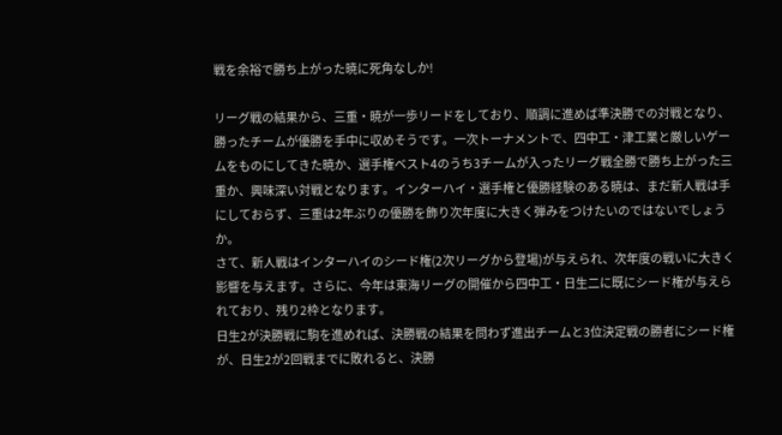戦を余裕で勝ち上がった暁に死角なしか!

リーグ戦の結果から、三重・暁が一歩リードをしており、順調に進めば準決勝での対戦となり、勝ったチームが優勝を手中に収めそうです。一次トーナメントで、四中工・津工業と厳しいゲームをものにしてきた暁か、選手権ベスト4のうち3チームが入ったリーグ戦全勝で勝ち上がった三重か、興味深い対戦となります。インターハイ・選手権と優勝経験のある暁は、まだ新人戦は手にしておらず、三重は2年ぶりの優勝を飾り次年度に大きく弾みをつけたいのではないでしょうか。
さて、新人戦はインターハイのシード権(2次リーグから登場)が与えられ、次年度の戦いに大きく影響を与えます。さらに、今年は東海リーグの開催から四中工・日生二に既にシード権が与えられており、残り2枠となります。
日生2が決勝戦に駒を進めれば、決勝戦の結果を問わず進出チームと3位決定戦の勝者にシード権が、日生2が2回戦までに敗れると、決勝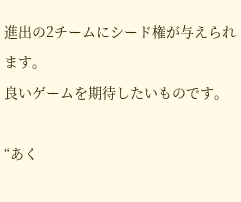進出の2チームにシード権が与えられます。
良いゲームを期待したいものです。

“あく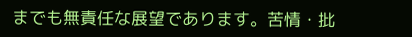までも無責任な展望であります。苦情・批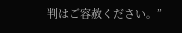判はご容赦ください。”